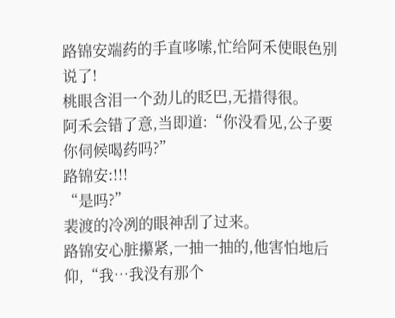路锦安端药的手直哆嗦,忙给阿禾使眼色别说了!
桃眼含泪一个劲儿的眨巴,无措得很。
阿禾会错了意,当即道:“你没看见,公子要你伺候喝药吗?”
路锦安:!!!
“是吗?”
裴渡的冷冽的眼神刮了过来。
路锦安心脏攥紧,一抽一抽的,他害怕地后仰,“我…我没有那个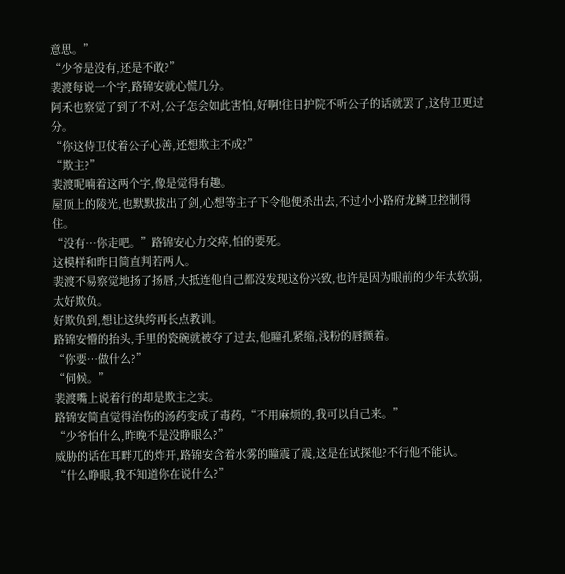意思。”
“少爷是没有,还是不敢?”
裴渡每说一个字,路锦安就心慌几分。
阿禾也察觉了到了不对,公子怎会如此害怕,好啊!往日护院不听公子的话就罢了,这侍卫更过分。
“你这侍卫仗着公子心善,还想欺主不成?”
“欺主?”
裴渡呢喃着这两个字,像是觉得有趣。
屋顶上的陵光,也默默拔出了剑,心想等主子下令他便杀出去,不过小小路府龙鳞卫控制得住。
“没有…你走吧。”路锦安心力交瘁,怕的要死。
这模样和昨日简直判若两人。
裴渡不易察觉地扬了扬唇,大抵连他自己都没发现这份兴致,也许是因为眼前的少年太软弱,太好欺负。
好欺负到,想让这纨绔再长点教训。
路锦安懵的抬头,手里的瓷碗就被夺了过去,他瞳孔紧缩,浅粉的唇颤着。
“你要…做什么?”
“伺候。”
裴渡嘴上说着行的却是欺主之实。
路锦安简直觉得治伤的汤药变成了毒药,“不用麻烦的,我可以自己来。”
“少爷怕什么,昨晚不是没睁眼么?”
威胁的话在耳畔兀的炸开,路锦安含着水雾的瞳震了震,这是在试探他?不行他不能认。
“什么睁眼,我不知道你在说什么?”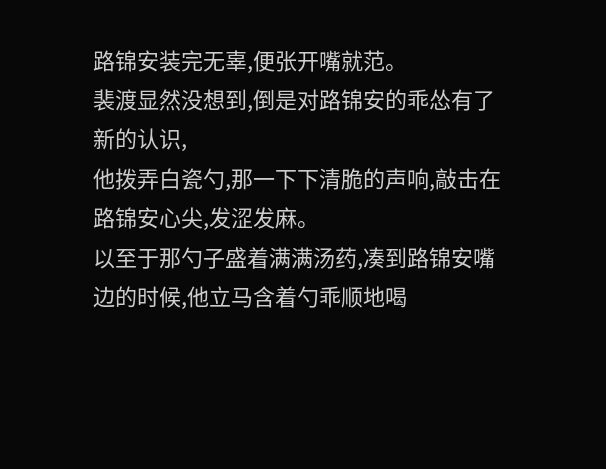路锦安装完无辜,便张开嘴就范。
裴渡显然没想到,倒是对路锦安的乖怂有了新的认识,
他拨弄白瓷勺,那一下下清脆的声响,敲击在路锦安心尖,发涩发麻。
以至于那勺子盛着满满汤药,凑到路锦安嘴边的时候,他立马含着勺乖顺地喝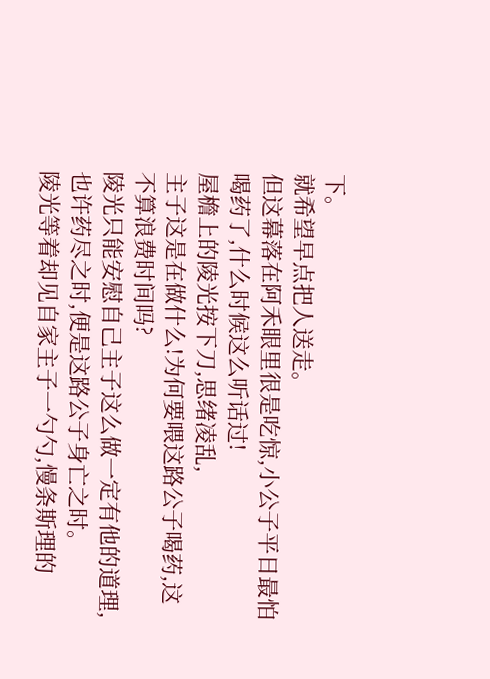下。
就希望早点把人送走。
但这幕落在阿禾眼里很是吃惊,小公子平日最怕喝药了,什么时候这么听话过!
屋檐上的陵光按下刀,思绪凌乱,
主子这是在做什么!为何要喂这路公子喝药,这不算浪费时间吗?
陵光只能安慰自己主子这么做一定有他的道理,也许药尽之时,便是这路公子身亡之时。
陵光等着却见自家主子一勺勺,慢条斯理的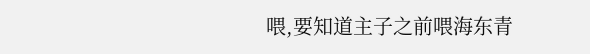喂,要知道主子之前喂海东青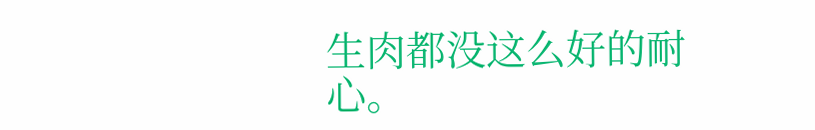生肉都没这么好的耐心。